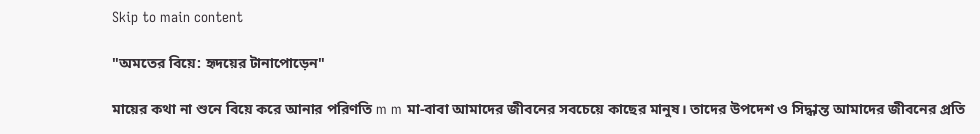Skip to main content

"অমতের বিয়ে: হৃদয়ের টানাপোড়েন"

মায়ের কথা না শুনে বিয়ে করে আনার পরিণতি m m মা-বাবা আমাদের জীবনের সবচেয়ে কাছের মানুষ। তাদের উপদেশ ও সিদ্ধান্ত আমাদের জীবনের প্রতি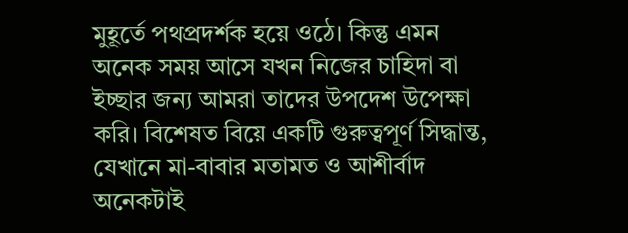মুহূর্তে পথপ্রদর্শক হয়ে ওঠে। কিন্তু এমন অনেক সময় আসে যখন নিজের চাহিদা বা ইচ্ছার জন্য আমরা তাদের উপদেশ উপেক্ষা করি। বিশেষত বিয়ে একটি গুরুত্বপূর্ণ সিদ্ধান্ত, যেখানে মা-বাবার মতামত ও আশীর্বাদ অনেকটাই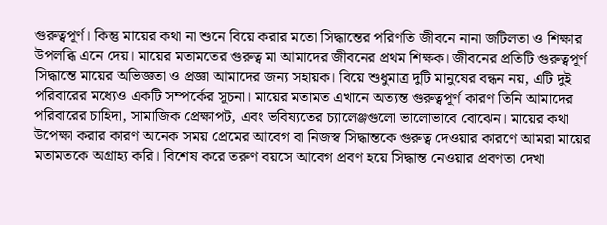গুরুত্বপূর্ণ। কিন্তু মায়ের কথা না শুনে বিয়ে করার মতো সিদ্ধান্তের পরিণতি জীবনে নানা জটিলতা ও শিক্ষার উপলব্ধি এনে দেয়। মায়ের মতামতের গুরুত্ব মা আমাদের জীবনের প্রথম শিক্ষক। জীবনের প্রতিটি গুরুত্বপূর্ণ সিদ্ধান্তে মায়ের অভিজ্ঞতা ও প্রজ্ঞা আমাদের জন্য সহায়ক। বিয়ে শুধুমাত্র দুটি মানুষের বন্ধন নয়, এটি দুই পরিবারের মধ্যেও একটি সম্পর্কের সূচনা। মায়ের মতামত এখানে অত্যন্ত গুরুত্বপূর্ণ কারণ তিনি আমাদের পরিবারের চাহিদা, সামাজিক প্রেক্ষাপট, এবং ভবিষ্যতের চ্যালেঞ্জগুলো ভালোভাবে বোঝেন। মায়ের কথা উপেক্ষা করার কারণ অনেক সময় প্রেমের আবেগ বা নিজস্ব সিদ্ধান্তকে গুরুত্ব দেওয়ার কারণে আমরা মায়ের মতামতকে অগ্রাহ্য করি। বিশেষ করে তরুণ বয়সে আবেগ প্রবণ হয়ে সিদ্ধান্ত নেওয়ার প্রবণতা দেখা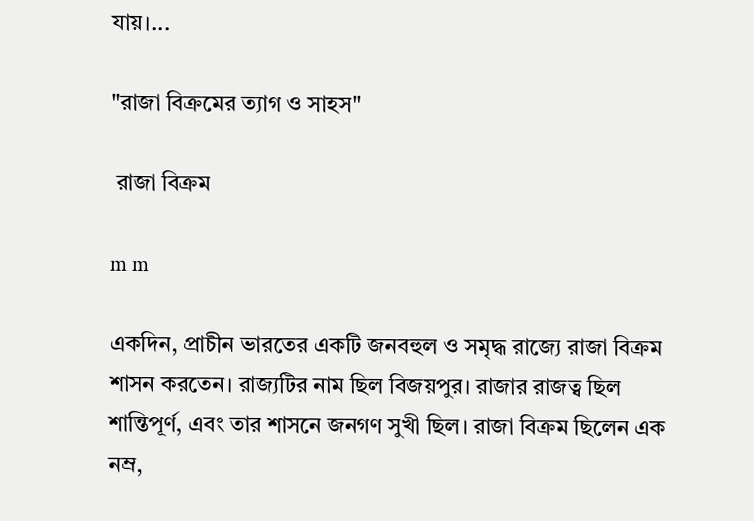যায়।...

"রাজা বিক্রমের ত্যাগ ও সাহস"

 রাজা বিক্রম

m m

একদিন, প্রাচীন ভারতের একটি জনবহুল ও সমৃদ্ধ রাজ্যে রাজা বিক্রম শাসন করতেন। রাজ্যটির নাম ছিল বিজয়পুর। রাজার রাজত্ব ছিল শান্তিপূর্ণ, এবং তার শাসনে জনগণ সুখী ছিল। রাজা বিক্রম ছিলেন এক নম্র,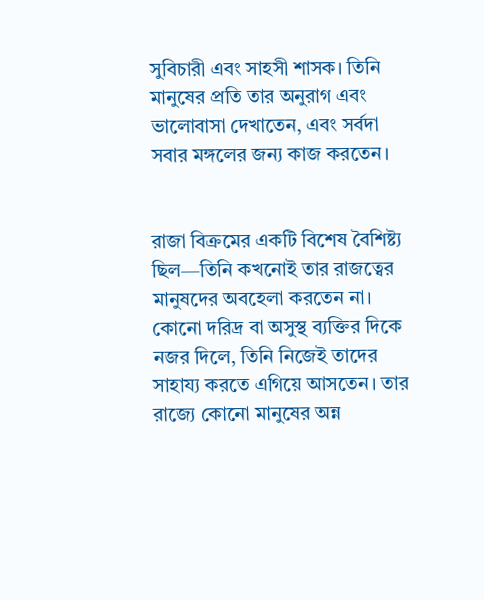সুবিচারী এবং সাহসী শাসক। তিনি মানুষের প্রতি তার অনুরাগ এবং ভালোবাসা দেখাতেন, এবং সর্বদা সবার মঙ্গলের জন্য কাজ করতেন।


রাজা বিক্রমের একটি বিশেষ বৈশিষ্ট্য ছিল—তিনি কখনোই তার রাজত্বের মানুষদের অবহেলা করতেন না। কোনো দরিদ্র বা অসুস্থ ব্যক্তির দিকে নজর দিলে, তিনি নিজেই তাদের সাহায্য করতে এগিয়ে আসতেন। তার রাজ্যে কোনো মানুষের অন্ন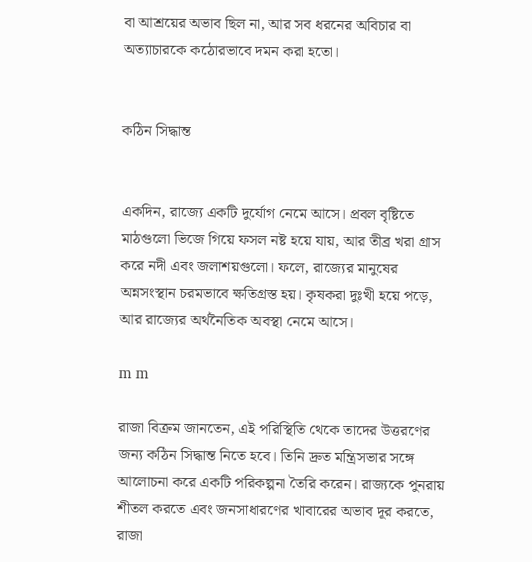বা আশ্রয়ের অভাব ছিল না, আর সব ধরনের অবিচার বা অত্যাচারকে কঠোরভাবে দমন করা হতো।


কঠিন সিদ্ধান্ত


একদিন, রাজ্যে একটি দুর্যোগ নেমে আসে। প্রবল বৃষ্টিতে মাঠগুলো ভিজে গিয়ে ফসল নষ্ট হয়ে যায়, আর তীব্র খরা গ্রাস করে নদী এবং জলাশয়গুলো। ফলে, রাজ্যের মানুষের অন্নসংস্থান চরমভাবে ক্ষতিগ্রস্ত হয়। কৃষকরা দুঃখী হয়ে পড়ে, আর রাজ্যের অর্থনৈতিক অবস্থা নেমে আসে।

m m

রাজা বিক্রম জানতেন, এই পরিস্থিতি থেকে তাদের উত্তরণের জন্য কঠিন সিদ্ধান্ত নিতে হবে। তিনি দ্রুত মন্ত্রিসভার সঙ্গে আলোচনা করে একটি পরিকল্পনা তৈরি করেন। রাজ্যকে পুনরায় শীতল করতে এবং জনসাধারণের খাবারের অভাব দূর করতে, রাজা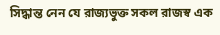সিদ্ধান্ত নেন যে রাজ্যভুক্ত সকল রাজস্ব এক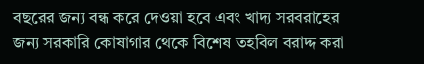বছরের জন্য বন্ধ করে দেওয়া হবে এবং খাদ্য সরবরাহের জন্য সরকারি কোষাগার থেকে বিশেষ তহবিল বরাদ্দ করা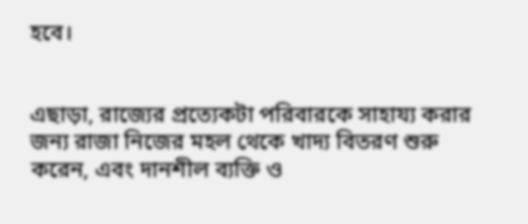হবে।


এছাড়া, রাজ্যের প্রত্যেকটা পরিবারকে সাহায্য করার জন্য রাজা নিজের মহল থেকে খাদ্য বিতরণ শুরু করেন, এবং দানশীল ব্যক্তি ও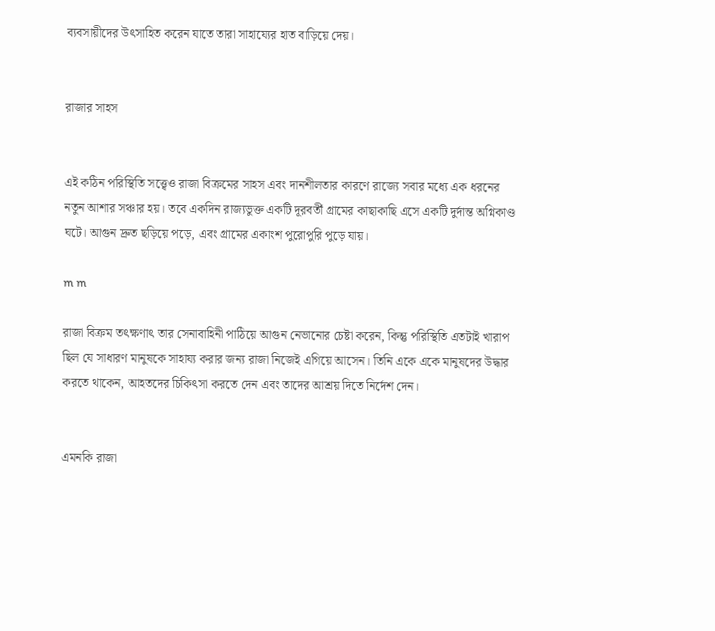ব্যবসায়ীদের উৎসাহিত করেন যাতে তারা সাহায্যের হাত বাড়িয়ে দেয়।


রাজার সাহস


এই কঠিন পরিস্থিতি সত্ত্বেও রাজা বিক্রমের সাহস এবং দানশীলতার কারণে রাজ্যে সবার মধ্যে এক ধরনের নতুন আশার সঞ্চার হয়। তবে একদিন রাজ্যভুক্ত একটি দূরবর্তী গ্রামের কাছাকাছি এসে একটি দুর্দান্ত অগ্নিকাণ্ড ঘটে। আগুন দ্রুত ছড়িয়ে পড়ে, এবং গ্রামের একাংশ পুরোপুরি পুড়ে যায়।

m m

রাজা বিক্রম তৎক্ষণাৎ তার সেনাবাহিনী পাঠিয়ে আগুন নেভানোর চেষ্টা করেন, কিন্তু পরিস্থিতি এতটাই খারাপ ছিল যে সাধারণ মানুষকে সাহায্য করার জন্য রাজা নিজেই এগিয়ে আসেন। তিনি একে একে মানুষদের উদ্ধার করতে থাকেন, আহতদের চিকিৎসা করতে দেন এবং তাদের আশ্রয় দিতে নির্দেশ দেন।


এমনকি রাজা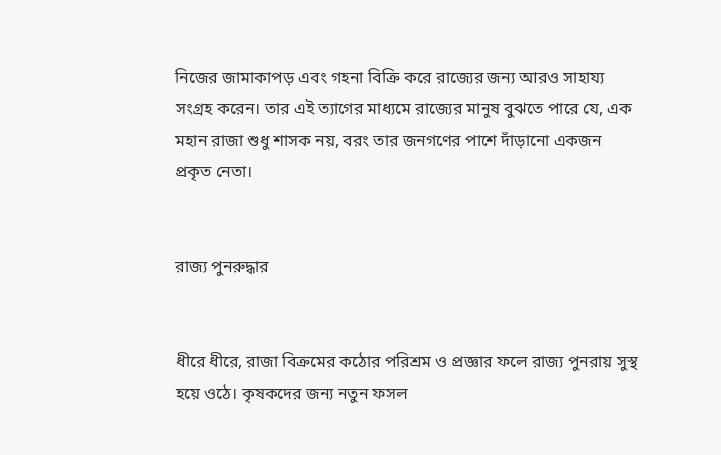নিজের জামাকাপড় এবং গহনা বিক্রি করে রাজ্যের জন্য আরও সাহায্য সংগ্রহ করেন। তার এই ত্যাগের মাধ্যমে রাজ্যের মানুষ বুঝতে পারে যে, এক মহান রাজা শুধু শাসক নয়, বরং তার জনগণের পাশে দাঁড়ানো একজন প্রকৃত নেতা।


রাজ্য পুনরুদ্ধার


ধীরে ধীরে, রাজা বিক্রমের কঠোর পরিশ্রম ও প্রজ্ঞার ফলে রাজ্য পুনরায় সুস্থ হয়ে ওঠে। কৃষকদের জন্য নতুন ফসল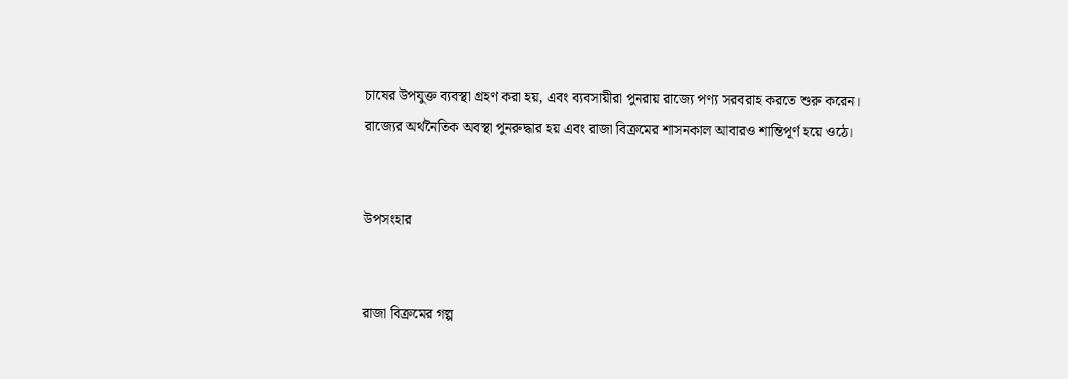চাষের উপযুক্ত ব্যবস্থা গ্রহণ করা হয়, এবং ব্যবসায়ীরা পুনরায় রাজ্যে পণ্য সরবরাহ করতে শুরু করেন। রাজ্যের অর্থনৈতিক অবস্থা পুনরুদ্ধার হয় এবং রাজা বিক্রমের শাসনকাল আবারও শান্তিপূর্ণ হয়ে ওঠে।


উপসংহার


রাজা বিক্রমের গল্প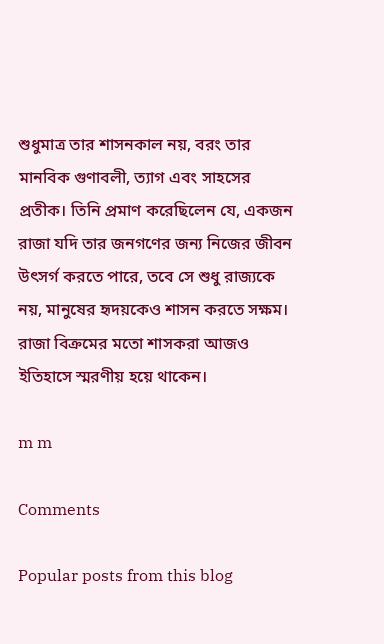শুধুমাত্র তার শাসনকাল নয়, বরং তার মানবিক গুণাবলী, ত্যাগ এবং সাহসের প্রতীক। তিনি প্রমাণ করেছিলেন যে, একজন রাজা যদি তার জনগণের জন্য নিজের জীবন উৎসর্গ করতে পারে, তবে সে শুধু রাজ্যকে নয়, মানুষের হৃদয়কেও শাসন করতে সক্ষম। রাজা বিক্রমের মতো শাসকরা আজও ইতিহাসে স্মরণীয় হয়ে থাকেন।

m m

Comments

Popular posts from this blog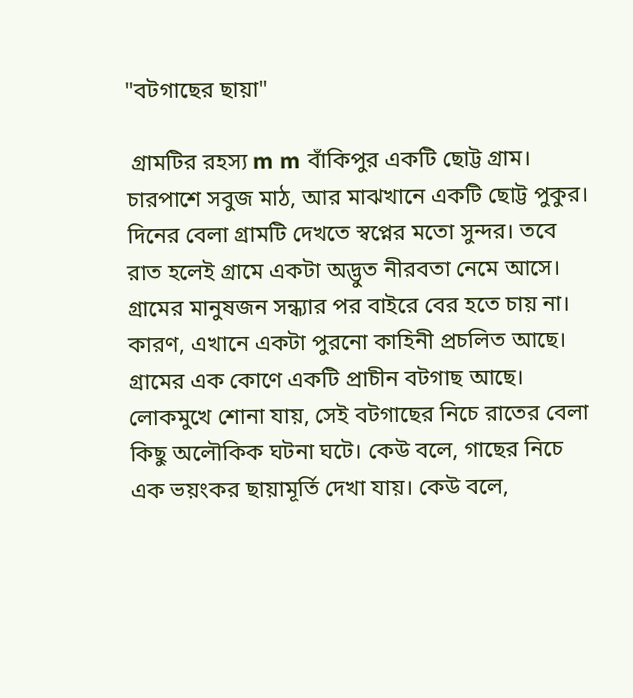"বটগাছের ছায়া"

 গ্রামটির রহস্য m m বাঁকিপুর একটি ছোট্ট গ্রাম। চারপাশে সবুজ মাঠ, আর মাঝখানে একটি ছোট্ট পুকুর। দিনের বেলা গ্রামটি দেখতে স্বপ্নের মতো সুন্দর। তবে রাত হলেই গ্রামে একটা অদ্ভুত নীরবতা নেমে আসে। গ্রামের মানুষজন সন্ধ্যার পর বাইরে বের হতে চায় না। কারণ, এখানে একটা পুরনো কাহিনী প্রচলিত আছে। গ্রামের এক কোণে একটি প্রাচীন বটগাছ আছে। লোকমুখে শোনা যায়, সেই বটগাছের নিচে রাতের বেলা কিছু অলৌকিক ঘটনা ঘটে। কেউ বলে, গাছের নিচে এক ভয়ংকর ছায়ামূর্তি দেখা যায়। কেউ বলে,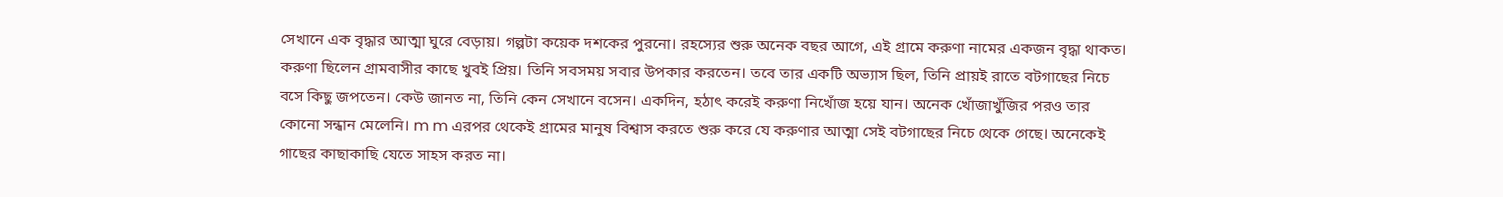সেখানে এক বৃদ্ধার আত্মা ঘুরে বেড়ায়। গল্পটা কয়েক দশকের পুরনো। রহস্যের শুরু অনেক বছর আগে, এই গ্রামে করুণা নামের একজন বৃদ্ধা থাকত। করুণা ছিলেন গ্রামবাসীর কাছে খুবই প্রিয়। তিনি সবসময় সবার উপকার করতেন। তবে তার একটি অভ্যাস ছিল, তিনি প্রায়ই রাতে বটগাছের নিচে বসে কিছু জপতেন। কেউ জানত না, তিনি কেন সেখানে বসেন। একদিন, হঠাৎ করেই করুণা নিখোঁজ হয়ে যান। অনেক খোঁজাখুঁজির পরও তার কোনো সন্ধান মেলেনি। m m এরপর থেকেই গ্রামের মানুষ বিশ্বাস করতে শুরু করে যে করুণার আত্মা সেই বটগাছের নিচে থেকে গেছে। অনেকেই গাছের কাছাকাছি যেতে সাহস করত না।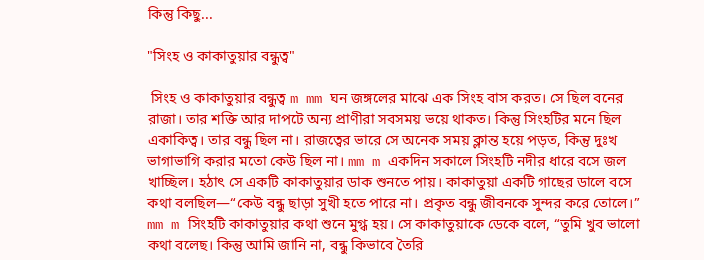কিন্তু কিছু...

"সিংহ ও কাকাতুয়ার বন্ধুত্ব"

 সিংহ ও কাকাতুয়ার বন্ধুত্ব m mm ঘন জঙ্গলের মাঝে এক সিংহ বাস করত। সে ছিল বনের রাজা। তার শক্তি আর দাপটে অন্য প্রাণীরা সবসময় ভয়ে থাকত। কিন্তু সিংহটির মনে ছিল একাকিত্ব। তার বন্ধু ছিল না। রাজত্বের ভারে সে অনেক সময় ক্লান্ত হয়ে পড়ত, কিন্তু দুঃখ ভাগাভাগি করার মতো কেউ ছিল না। mm m একদিন সকালে সিংহটি নদীর ধারে বসে জল খাচ্ছিল। হঠাৎ সে একটি কাকাতুয়ার ডাক শুনতে পায়। কাকাতুয়া একটি গাছের ডালে বসে কথা বলছিল—“কেউ বন্ধু ছাড়া সুখী হতে পারে না। প্রকৃত বন্ধু জীবনকে সুন্দর করে তোলে।” mm m সিংহটি কাকাতুয়ার কথা শুনে মুগ্ধ হয়। সে কাকাতুয়াকে ডেকে বলে, “তুমি খুব ভালো কথা বলেছ। কিন্তু আমি জানি না, বন্ধু কিভাবে তৈরি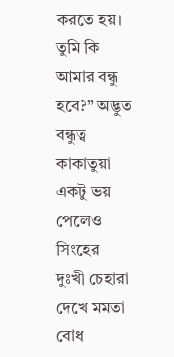করতে হয়। তুমি কি আমার বন্ধু হবে?” অদ্ভুত বন্ধুত্ব কাকাতুয়া একটু ভয় পেলেও সিংহের দুঃখী চেহারা দেখে মমতা বোধ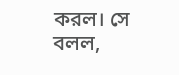করল। সে বলল,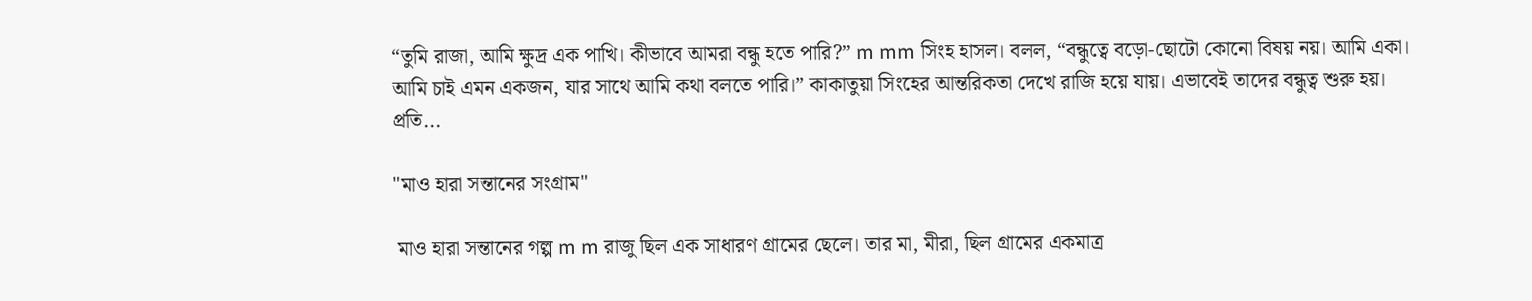“তুমি রাজা, আমি ক্ষুদ্র এক পাখি। কীভাবে আমরা বন্ধু হতে পারি?” m mm সিংহ হাসল। বলল, “বন্ধুত্বে বড়ো-ছোটো কোনো বিষয় নয়। আমি একা। আমি চাই এমন একজন, যার সাথে আমি কথা বলতে পারি।” কাকাতুয়া সিংহের আন্তরিকতা দেখে রাজি হয়ে যায়। এভাবেই তাদের বন্ধুত্ব শুরু হয়। প্রতি...

"মাও হারা সন্তানের সংগ্রাম"

 মাও হারা সন্তানের গল্প m m রাজু ছিল এক সাধারণ গ্রামের ছেলে। তার মা, মীরা, ছিল গ্রামের একমাত্র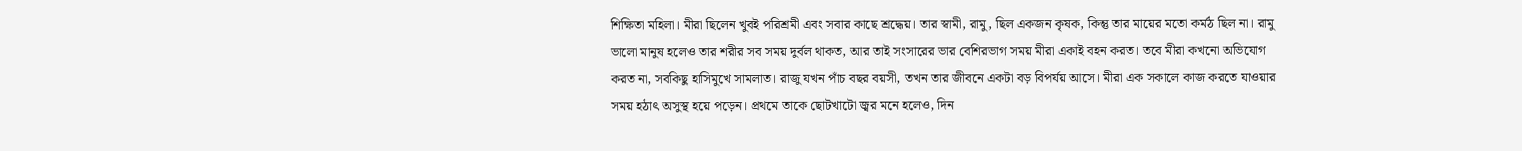শিক্ষিতা মহিলা। মীরা ছিলেন খুবই পরিশ্রমী এবং সবার কাছে শ্রদ্ধেয়। তার স্বামী, রামু, ছিল একজন কৃষক, কিন্তু তার মায়ের মতো কর্মঠ ছিল না। রামু ভালো মানুষ হলেও তার শরীর সব সময় দুর্বল থাকত, আর তাই সংসারের ভার বেশিরভাগ সময় মীরা একাই বহন করত। তবে মীরা কখনো অভিযোগ করত না, সবকিছু হাসিমুখে সামলাত। রাজু যখন পাঁচ বছর বয়সী, তখন তার জীবনে একটা বড় বিপর্যয় আসে। মীরা এক সকালে কাজ করতে যাওয়ার সময় হঠাৎ অসুস্থ হয়ে পড়েন। প্রথমে তাকে ছোটখাটো জ্বর মনে হলেও, দিন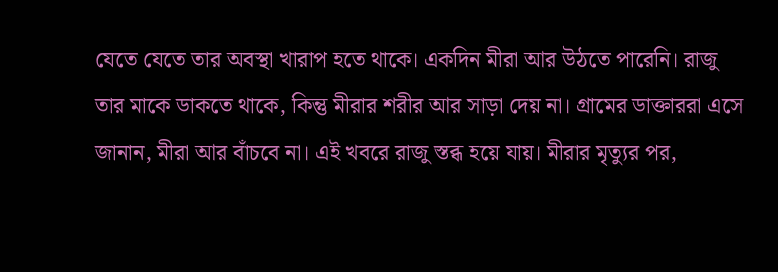যেতে যেতে তার অবস্থা খারাপ হতে থাকে। একদিন মীরা আর উঠতে পারেনি। রাজু তার মাকে ডাকতে থাকে, কিন্তু মীরার শরীর আর সাড়া দেয় না। গ্রামের ডাক্তাররা এসে জানান, মীরা আর বাঁচবে না। এই খবরে রাজু স্তব্ধ হয়ে যায়। মীরার মৃত্যুর পর,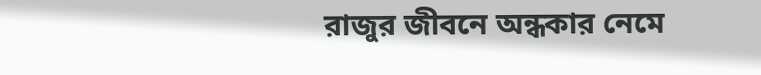রাজুর জীবনে অন্ধকার নেমে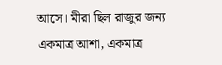আসে। মীরা ছিল রাজুর জন্য একমাত্র আশা, একমাত্র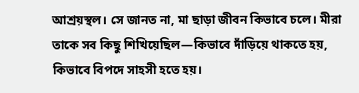আশ্রয়স্থল। সে জানত না, মা ছাড়া জীবন কিভাবে চলে। মীরা তাকে সব কিছু শিখিয়েছিল—কিভাবে দাঁড়িয়ে থাকতে হয়, কিভাবে বিপদে সাহসী হতে হয়।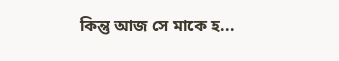কিন্তু আজ সে মাকে হ...